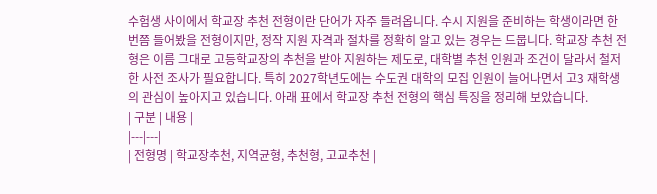수험생 사이에서 학교장 추천 전형이란 단어가 자주 들려옵니다. 수시 지원을 준비하는 학생이라면 한 번쯤 들어봤을 전형이지만, 정작 지원 자격과 절차를 정확히 알고 있는 경우는 드뭅니다. 학교장 추천 전형은 이름 그대로 고등학교장의 추천을 받아 지원하는 제도로, 대학별 추천 인원과 조건이 달라서 철저한 사전 조사가 필요합니다. 특히 2027학년도에는 수도권 대학의 모집 인원이 늘어나면서 고3 재학생의 관심이 높아지고 있습니다. 아래 표에서 학교장 추천 전형의 핵심 특징을 정리해 보았습니다.
| 구분 | 내용 |
|---|---|
| 전형명 | 학교장추천, 지역균형, 추천형, 고교추천 |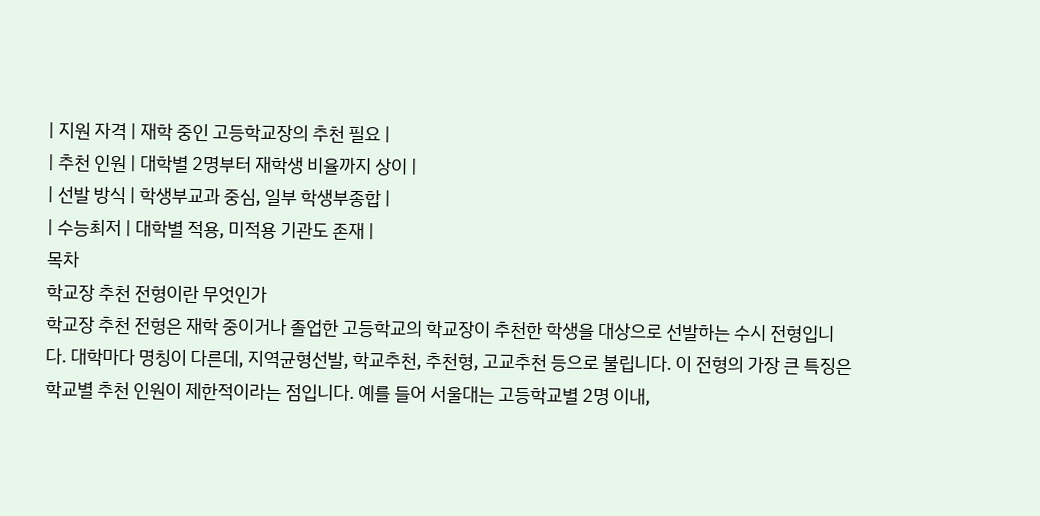| 지원 자격 | 재학 중인 고등학교장의 추천 필요 |
| 추천 인원 | 대학별 2명부터 재학생 비율까지 상이 |
| 선발 방식 | 학생부교과 중심, 일부 학생부종합 |
| 수능최저 | 대학별 적용, 미적용 기관도 존재 |
목차
학교장 추천 전형이란 무엇인가
학교장 추천 전형은 재학 중이거나 졸업한 고등학교의 학교장이 추천한 학생을 대상으로 선발하는 수시 전형입니다. 대학마다 명칭이 다른데, 지역균형선발, 학교추천, 추천형, 고교추천 등으로 불립니다. 이 전형의 가장 큰 특징은 학교별 추천 인원이 제한적이라는 점입니다. 예를 들어 서울대는 고등학교별 2명 이내,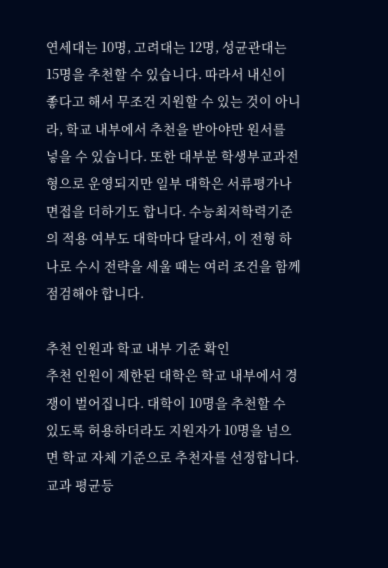연세대는 10명, 고려대는 12명, 성균관대는 15명을 추천할 수 있습니다. 따라서 내신이 좋다고 해서 무조건 지원할 수 있는 것이 아니라, 학교 내부에서 추천을 받아야만 원서를 넣을 수 있습니다. 또한 대부분 학생부교과전형으로 운영되지만 일부 대학은 서류평가나 면접을 더하기도 합니다. 수능최저학력기준의 적용 여부도 대학마다 달라서, 이 전형 하나로 수시 전략을 세울 때는 여러 조건을 함께 점검해야 합니다.

추천 인원과 학교 내부 기준 확인
추천 인원이 제한된 대학은 학교 내부에서 경쟁이 벌어집니다. 대학이 10명을 추천할 수 있도록 허용하더라도 지원자가 10명을 넘으면 학교 자체 기준으로 추천자를 선정합니다. 교과 평균등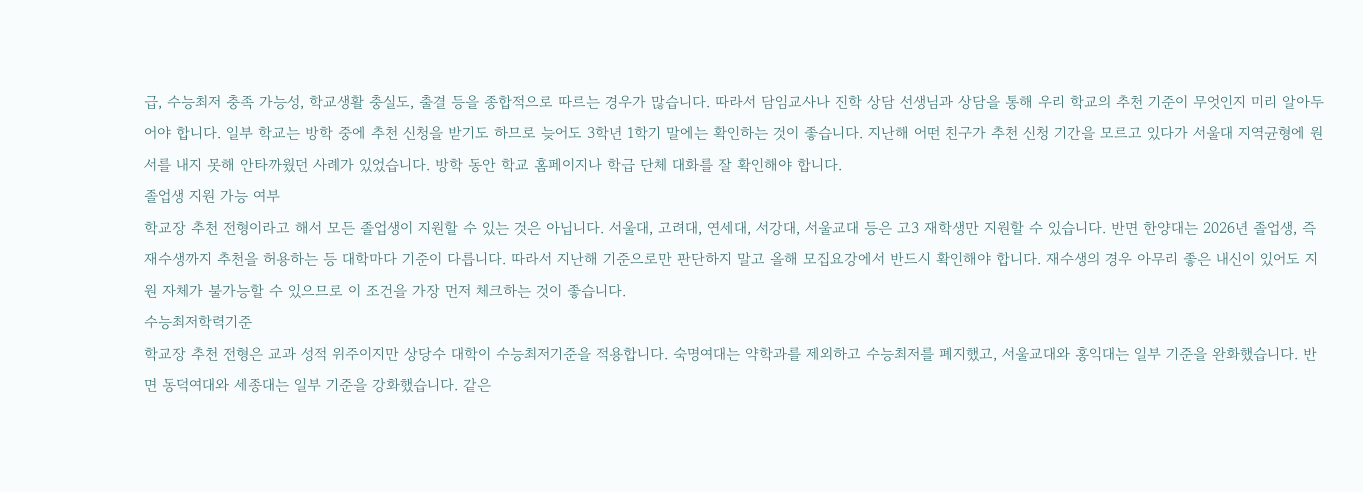급, 수능최저 충족 가능성, 학교생활 충실도, 출결 등을 종합적으로 따르는 경우가 많습니다. 따라서 담임교사나 진학 상담 선생님과 상담을 통해 우리 학교의 추천 기준이 무엇인지 미리 알아두어야 합니다. 일부 학교는 방학 중에 추천 신청을 받기도 하므로 늦어도 3학년 1학기 말에는 확인하는 것이 좋습니다. 지난해 어떤 친구가 추천 신청 기간을 모르고 있다가 서울대 지역균형에 원서를 내지 못해 안타까웠던 사례가 있었습니다. 방학 동안 학교 홈페이지나 학급 단체 대화를 잘 확인해야 합니다.
졸업생 지원 가능 여부
학교장 추천 전형이라고 해서 모든 졸업생이 지원할 수 있는 것은 아닙니다. 서울대, 고려대, 연세대, 서강대, 서울교대 등은 고3 재학생만 지원할 수 있습니다. 반면 한양대는 2026년 졸업생, 즉 재수생까지 추천을 허용하는 등 대학마다 기준이 다릅니다. 따라서 지난해 기준으로만 판단하지 말고 올해 모집요강에서 반드시 확인해야 합니다. 재수생의 경우 아무리 좋은 내신이 있어도 지원 자체가 불가능할 수 있으므로 이 조건을 가장 먼저 체크하는 것이 좋습니다.
수능최저학력기준
학교장 추천 전형은 교과 성적 위주이지만 상당수 대학이 수능최저기준을 적용합니다. 숙명여대는 약학과를 제외하고 수능최저를 폐지했고, 서울교대와 홍익대는 일부 기준을 완화했습니다. 반면 동덕여대와 세종대는 일부 기준을 강화했습니다. 같은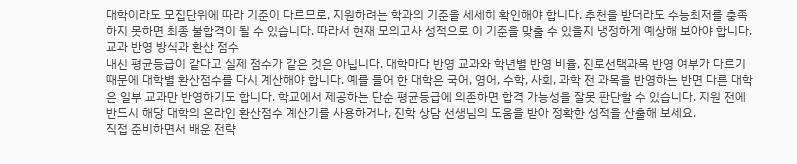대학이라도 모집단위에 따라 기준이 다르므로, 지원하려는 학과의 기준을 세세히 확인해야 합니다. 추천을 받더라도 수능최저를 충족하지 못하면 최종 불합격이 될 수 있습니다. 따라서 현재 모의고사 성적으로 이 기준을 맞출 수 있을지 냉정하게 예상해 보아야 합니다.
교과 반영 방식과 환산 점수
내신 평균등급이 같다고 실제 점수가 같은 것은 아닙니다. 대학마다 반영 교과와 학년별 반영 비율, 진로선택과목 반영 여부가 다르기 때문에 대학별 환산점수를 다시 계산해야 합니다. 예를 들어 한 대학은 국어, 영어, 수학, 사회, 과학 전 과목을 반영하는 반면 다른 대학은 일부 교과만 반영하기도 합니다. 학교에서 제공하는 단순 평균등급에 의존하면 합격 가능성을 잘못 판단할 수 있습니다. 지원 전에 반드시 해당 대학의 온라인 환산점수 계산기를 사용하거나, 진학 상담 선생님의 도움을 받아 정확한 성적을 산출해 보세요.
직접 준비하면서 배운 전략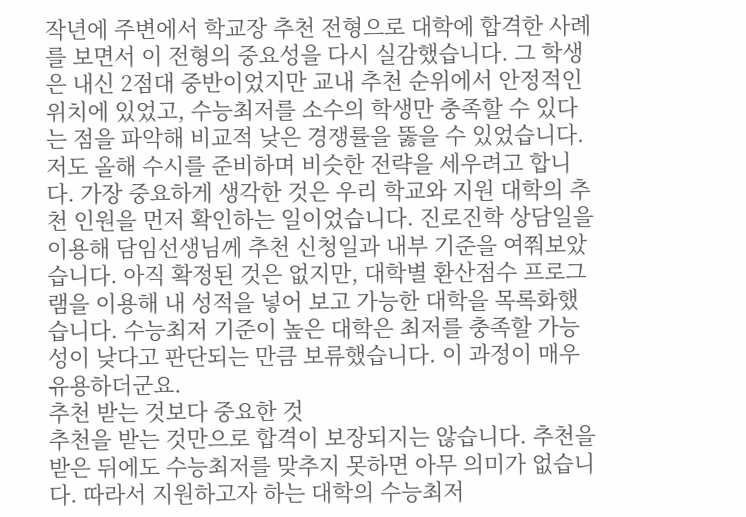작년에 주변에서 학교장 추천 전형으로 대학에 합격한 사례를 보면서 이 전형의 중요성을 다시 실감했습니다. 그 학생은 내신 2점대 중반이었지만 교내 추천 순위에서 안정적인 위치에 있었고, 수능최저를 소수의 학생만 충족할 수 있다는 점을 파악해 비교적 낮은 경쟁률을 뚫을 수 있었습니다. 저도 올해 수시를 준비하며 비슷한 전략을 세우려고 합니다. 가장 중요하게 생각한 것은 우리 학교와 지원 대학의 추천 인원을 먼저 확인하는 일이었습니다. 진로진학 상담일을 이용해 담임선생님께 추천 신청일과 내부 기준을 여쭤보았습니다. 아직 확정된 것은 없지만, 대학별 환산점수 프로그램을 이용해 내 성적을 넣어 보고 가능한 대학을 목록화했습니다. 수능최저 기준이 높은 대학은 최저를 충족할 가능성이 낮다고 판단되는 만큼 보류했습니다. 이 과정이 매우 유용하더군요.
추천 받는 것보다 중요한 것
추천을 받는 것만으로 합격이 보장되지는 않습니다. 추천을 받은 뒤에도 수능최저를 맞추지 못하면 아무 의미가 없습니다. 따라서 지원하고자 하는 대학의 수능최저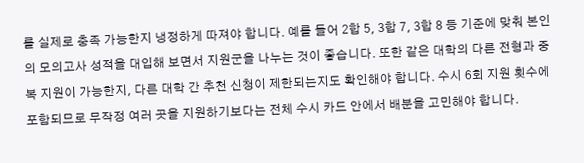를 실제로 충족 가능한지 냉정하게 따져야 합니다. 예를 들어 2합 5, 3합 7, 3합 8 등 기준에 맞춰 본인의 모의고사 성적을 대입해 보면서 지원군을 나누는 것이 좋습니다. 또한 같은 대학의 다른 전형과 중복 지원이 가능한지, 다른 대학 간 추천 신청이 제한되는지도 확인해야 합니다. 수시 6회 지원 횟수에 포함되므로 무작정 여러 곳을 지원하기보다는 전체 수시 카드 안에서 배분을 고민해야 합니다.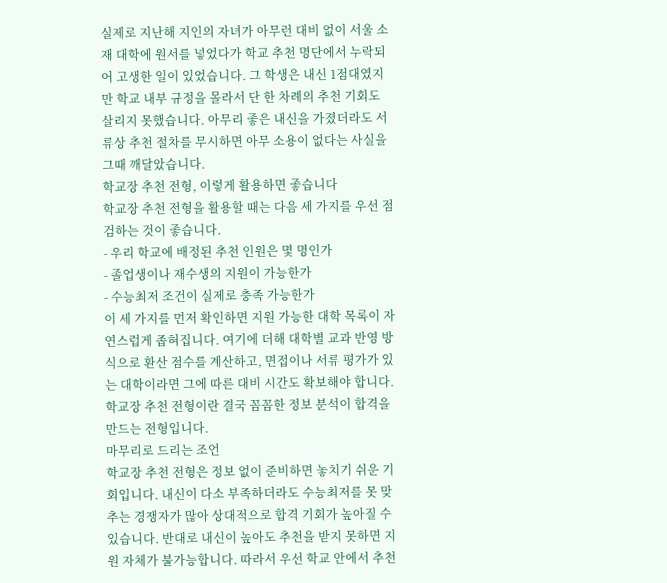실제로 지난해 지인의 자녀가 아무런 대비 없이 서울 소재 대학에 원서를 넣었다가 학교 추천 명단에서 누락되어 고생한 일이 있었습니다. 그 학생은 내신 1점대였지만 학교 내부 규정을 몰라서 단 한 차례의 추천 기회도 살리지 못했습니다. 아무리 좋은 내신을 가졌더라도 서류상 추천 절차를 무시하면 아무 소용이 없다는 사실을 그때 깨달았습니다.
학교장 추천 전형, 이렇게 활용하면 좋습니다
학교장 추천 전형을 활용할 때는 다음 세 가지를 우선 점검하는 것이 좋습니다.
- 우리 학교에 배정된 추천 인원은 몇 명인가
- 졸업생이나 재수생의 지원이 가능한가
- 수능최저 조건이 실제로 충족 가능한가
이 세 가지를 먼저 확인하면 지원 가능한 대학 목록이 자연스럽게 좁혀집니다. 여기에 더해 대학별 교과 반영 방식으로 환산 점수를 계산하고, 면접이나 서류 평가가 있는 대학이라면 그에 따른 대비 시간도 확보해야 합니다. 학교장 추천 전형이란 결국 꼼꼼한 정보 분석이 합격을 만드는 전형입니다.
마무리로 드리는 조언
학교장 추천 전형은 정보 없이 준비하면 놓치기 쉬운 기회입니다. 내신이 다소 부족하더라도 수능최저를 못 맞추는 경쟁자가 많아 상대적으로 합격 기회가 높아질 수 있습니다. 반대로 내신이 높아도 추천을 받지 못하면 지원 자체가 불가능합니다. 따라서 우선 학교 안에서 추천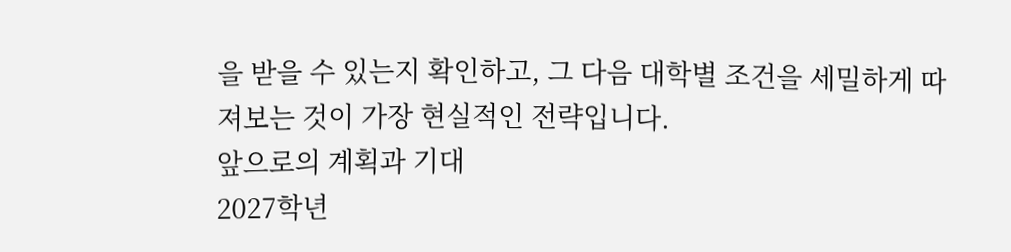을 받을 수 있는지 확인하고, 그 다음 대학별 조건을 세밀하게 따져보는 것이 가장 현실적인 전략입니다.
앞으로의 계획과 기대
2027학년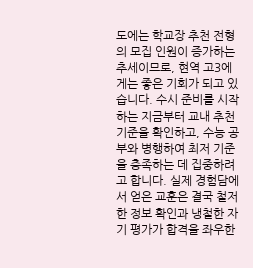도에는 학교장 추천 전형의 모집 인원이 증가하는 추세이므로, 현역 고3에게는 좋은 기회가 되고 있습니다. 수시 준비를 시작하는 지금부터 교내 추천 기준을 확인하고, 수능 공부와 병행하여 최저 기준을 충족하는 데 집중하려고 합니다. 실제 경험담에서 얻은 교훈은 결국 철저한 정보 확인과 냉철한 자기 평가가 합격을 좌우한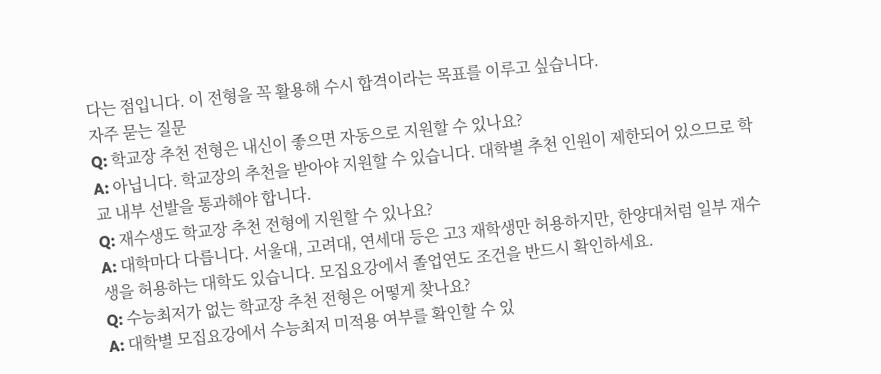다는 점입니다. 이 전형을 꼭 활용해 수시 합격이라는 목표를 이루고 싶습니다.
자주 묻는 질문
Q: 학교장 추천 전형은 내신이 좋으면 자동으로 지원할 수 있나요?
A: 아닙니다. 학교장의 추천을 받아야 지원할 수 있습니다. 대학별 추천 인원이 제한되어 있으므로 학교 내부 선발을 통과해야 합니다.
Q: 재수생도 학교장 추천 전형에 지원할 수 있나요?
A: 대학마다 다릅니다. 서울대, 고려대, 연세대 등은 고3 재학생만 허용하지만, 한양대처럼 일부 재수생을 허용하는 대학도 있습니다. 모집요강에서 졸업연도 조건을 반드시 확인하세요.
Q: 수능최저가 없는 학교장 추천 전형은 어떻게 찾나요?
A: 대학별 모집요강에서 수능최저 미적용 여부를 확인할 수 있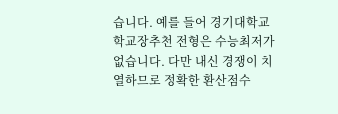습니다. 예를 들어 경기대학교 학교장추천 전형은 수능최저가 없습니다. 다만 내신 경쟁이 치열하므로 정확한 환산점수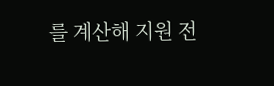를 계산해 지원 전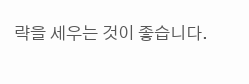략을 세우는 것이 좋습니다.